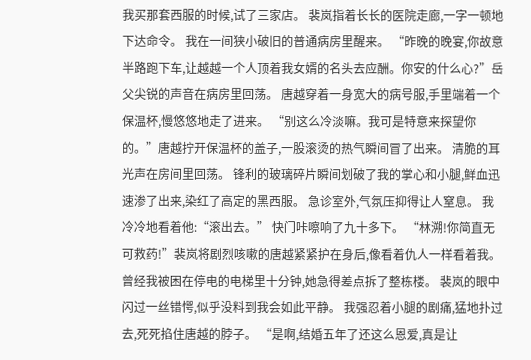我买那套西服的时候,试了三家店。 裴岚指着长长的医院走廊,一字一顿地下达命令。 我在一间狭小破旧的普通病房里醒来。 “昨晚的晚宴,你故意半路跑下车,让越越一个人顶着我女婿的名头去应酬。你安的什么心?”岳父尖锐的声音在病房里回荡。 唐越穿着一身宽大的病号服,手里端着一个保温杯,慢悠悠地走了进来。 “别这么冷淡嘛。我可是特意来探望你的。”唐越拧开保温杯的盖子,一股滚烫的热气瞬间冒了出来。 清脆的耳光声在房间里回荡。 锋利的玻璃碎片瞬间划破了我的掌心和小腿,鲜血迅速渗了出来,染红了高定的黑西服。 急诊室外,气氛压抑得让人窒息。 我冷冷地看着他:“滚出去。” 快门咔嚓响了九十多下。 “林溯!你简直无可救药!”裴岚将剧烈咳嗽的唐越紧紧护在身后,像看着仇人一样看着我。 曾经我被困在停电的电梯里十分钟,她急得差点拆了整栋楼。 裴岚的眼中闪过一丝错愕,似乎没料到我会如此平静。 我强忍着小腿的剧痛,猛地扑过去,死死掐住唐越的脖子。 “是啊,结婚五年了还这么恩爱,真是让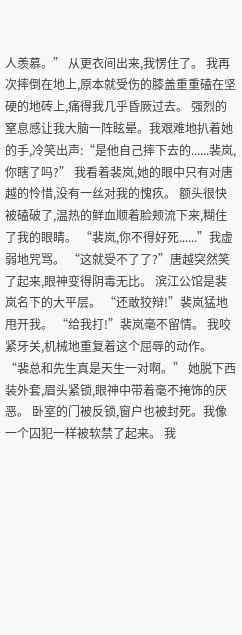人羡慕。” 从更衣间出来,我愣住了。 我再次摔倒在地上,原本就受伤的膝盖重重磕在坚硬的地砖上,痛得我几乎昏厥过去。 强烈的窒息感让我大脑一阵眩晕。我艰难地扒着她的手,冷笑出声:“是他自己摔下去的......裴岚,你瞎了吗?” 我看着裴岚,她的眼中只有对唐越的怜惜,没有一丝对我的愧疚。 额头很快被磕破了,温热的鲜血顺着脸颊流下来,糊住了我的眼睛。 “裴岚,你不得好死......”我虚弱地咒骂。 “这就受不了了?”唐越突然笑了起来,眼神变得阴毒无比。 滨江公馆是裴岚名下的大平层。 “还敢狡辩!”裴岚猛地甩开我。 “给我打!”裴岚毫不留情。 我咬紧牙关,机械地重复着这个屈辱的动作。 “裴总和先生真是天生一对啊。” 她脱下西装外套,眉头紧锁,眼神中带着毫不掩饰的厌恶。 卧室的门被反锁,窗户也被封死。我像一个囚犯一样被软禁了起来。 我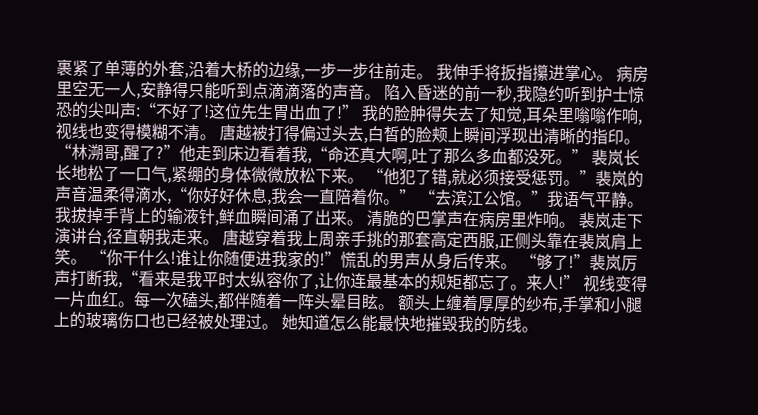裹紧了单薄的外套,沿着大桥的边缘,一步一步往前走。 我伸手将扳指攥进掌心。 病房里空无一人,安静得只能听到点滴滴落的声音。 陷入昏迷的前一秒,我隐约听到护士惊恐的尖叫声:“不好了!这位先生胃出血了!” 我的脸肿得失去了知觉,耳朵里嗡嗡作响,视线也变得模糊不清。 唐越被打得偏过头去,白皙的脸颊上瞬间浮现出清晰的指印。 “林溯哥,醒了?”他走到床边看着我,“命还真大啊,吐了那么多血都没死。” 裴岚长长地松了一口气,紧绷的身体微微放松下来。 “他犯了错,就必须接受惩罚。”裴岚的声音温柔得滴水,“你好好休息,我会一直陪着你。” “去滨江公馆。”我语气平静。 我拔掉手背上的输液针,鲜血瞬间涌了出来。 清脆的巴掌声在病房里炸响。 裴岚走下演讲台,径直朝我走来。 唐越穿着我上周亲手挑的那套高定西服,正侧头靠在裴岚肩上笑。 “你干什么!谁让你随便进我家的!”慌乱的男声从身后传来。 “够了!”裴岚厉声打断我,“看来是我平时太纵容你了,让你连最基本的规矩都忘了。来人!” 视线变得一片血红。每一次磕头,都伴随着一阵头晕目眩。 额头上缠着厚厚的纱布,手掌和小腿上的玻璃伤口也已经被处理过。 她知道怎么能最快地摧毁我的防线。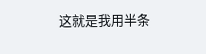这就是我用半条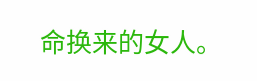命换来的女人。